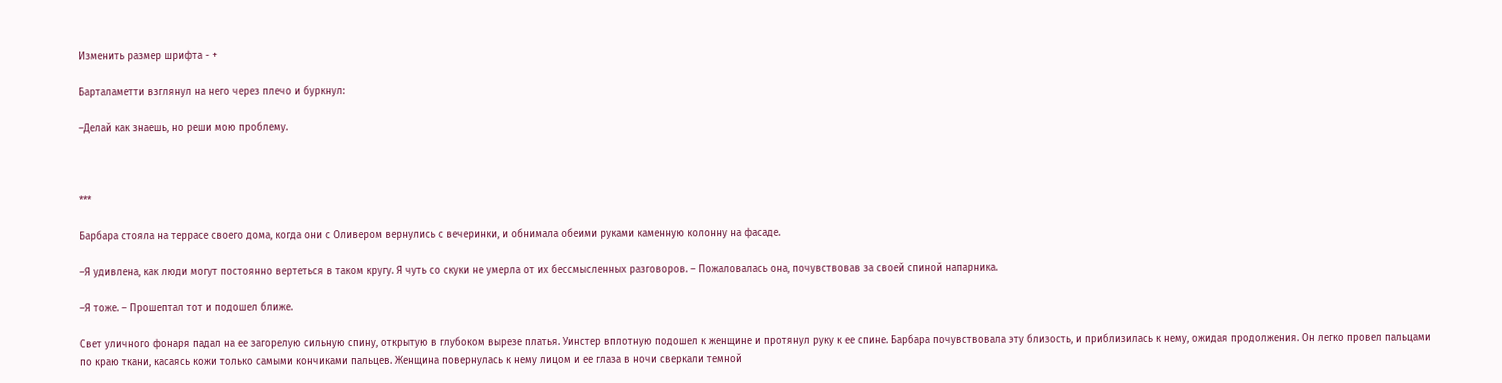Изменить размер шрифта - +

Барталаметти взглянул на него через плечо и буркнул:

–Делай как знаешь, но реши мою проблему.



***

Барбара стояла на террасе своего дома, когда они с Оливером вернулись с вечеринки, и обнимала обеими руками каменную колонну на фасаде.

–Я удивлена, как люди могут постоянно вертеться в таком кругу. Я чуть со скуки не умерла от их бессмысленных разговоров. – Пожаловалась она, почувствовав за своей спиной напарника.

–Я тоже. – Прошептал тот и подошел ближе.

Свет уличного фонаря падал на ее загорелую сильную спину, открытую в глубоком вырезе платья. Уинстер вплотную подошел к женщине и протянул руку к ее спине. Барбара почувствовала эту близость, и приблизилась к нему, ожидая продолжения. Он легко провел пальцами по краю ткани, касаясь кожи только самыми кончиками пальцев. Женщина повернулась к нему лицом и ее глаза в ночи сверкали темной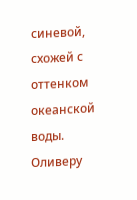синевой, схожей с оттенком океанской воды. Оливеру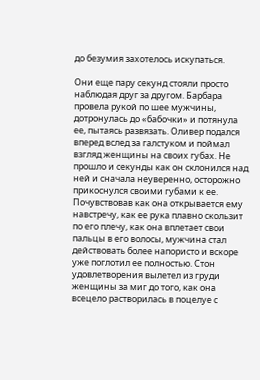до безумия захотелось искупаться.

Они еще пару секунд стояли просто наблюдая друг за другом. Барбара провела рукой по шее мужчины, дотронулась до «бабочки» и потянула ее, пытаясь развязать. Оливер подался вперед вслед за галстуком и поймал взгляд женщины на своих губах. Не прошло и секунды как он склонился над ней и сначала неуверенно, осторожно прикоснулся своими губами к ее. Почувствовав как она открывается ему навстречу, как ее рука плавно скользит по его плечу, как она вплетает свои пальцы в его волосы, мужчина стал действовать более напористо и вскоре уже поглотил ее полностью. Стон удовлетворения вылетел из груди женщины за миг до того, как она всецело растворилась в поцелуе с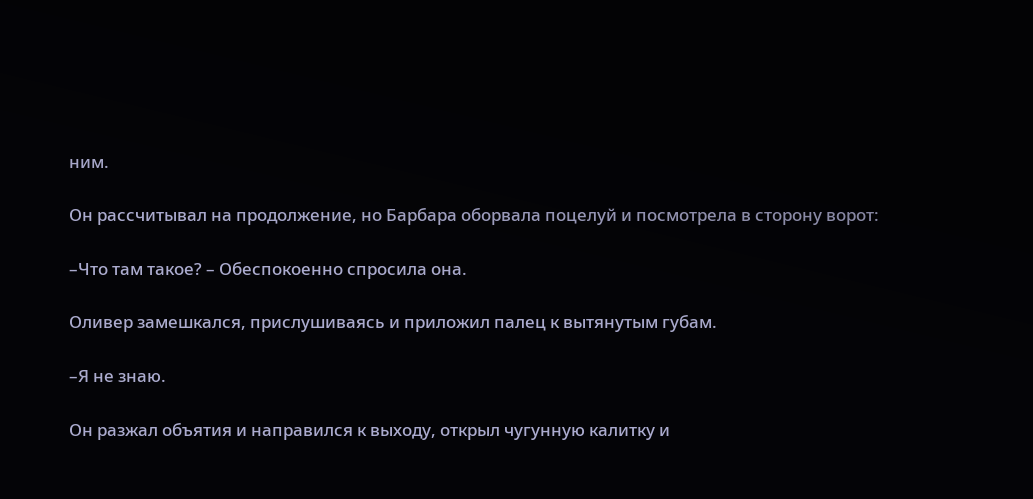ним.

Он рассчитывал на продолжение, но Барбара оборвала поцелуй и посмотрела в сторону ворот:

–Что там такое? – Обеспокоенно спросила она.

Оливер замешкался, прислушиваясь и приложил палец к вытянутым губам.

–Я не знаю.

Он разжал объятия и направился к выходу, открыл чугунную калитку и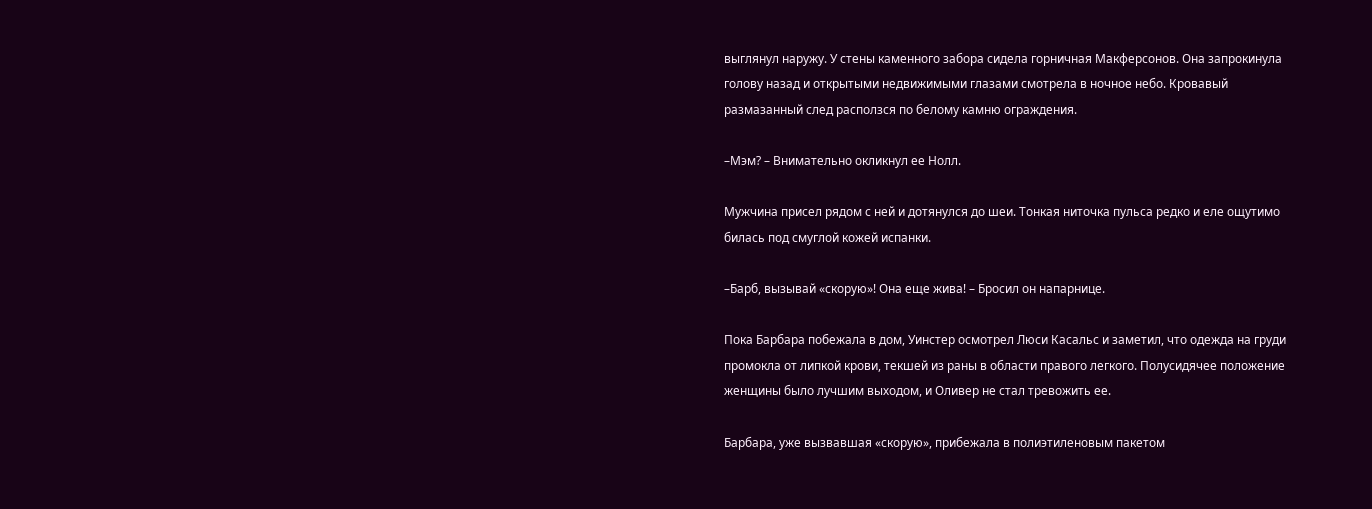выглянул наружу. У стены каменного забора сидела горничная Макферсонов. Она запрокинула голову назад и открытыми недвижимыми глазами смотрела в ночное небо. Кровавый размазанный след расползся по белому камню ограждения.

–Мэм? – Внимательно окликнул ее Нолл.

Мужчина присел рядом с ней и дотянулся до шеи. Тонкая ниточка пульса редко и еле ощутимо билась под смуглой кожей испанки.

–Барб, вызывай «скорую»! Она еще жива! – Бросил он напарнице.

Пока Барбара побежала в дом, Уинстер осмотрел Люси Касальс и заметил, что одежда на груди промокла от липкой крови, текшей из раны в области правого легкого. Полусидячее положение женщины было лучшим выходом, и Оливер не стал тревожить ее.

Барбара, уже вызвавшая «скорую», прибежала в полиэтиленовым пакетом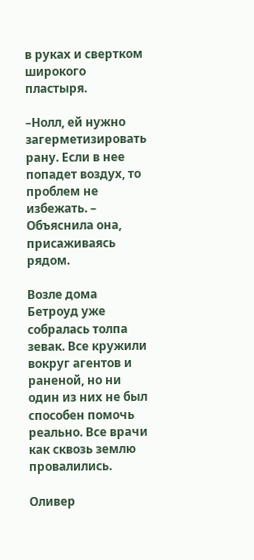в руках и свертком широкого пластыря.

–Нолл, ей нужно загерметизировать рану. Если в нее попадет воздух, то проблем не избежать. – Объяснила она, присаживаясь рядом.

Возле дома Бетроуд уже собралась толпа зевак. Все кружили вокруг агентов и раненой, но ни один из них не был способен помочь реально. Все врачи как сквозь землю провалились.

Оливер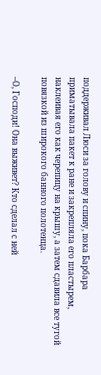поддерживал Люси за голову и спину, пока Барбара приматывала пакет к ране и закрепляла его пластырем, наклеивая его как черепицу на крышу, а затем сдавила все тугой повязкой из широкого банного полотенца.

–О, Господи! Она выживет? Кто сделал с ней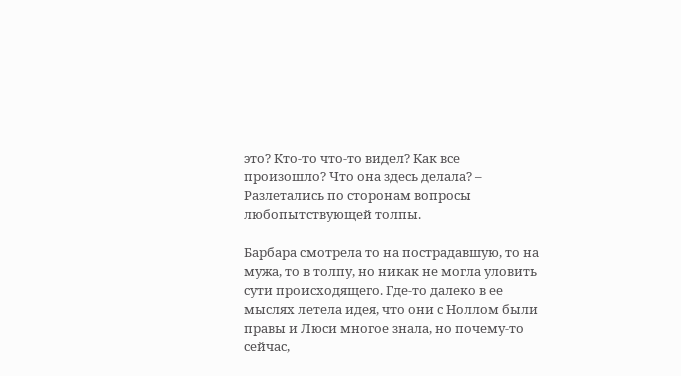это? Кто-то что-то видел? Как все произошло? Что она здесь делала? – Разлетались по сторонам вопросы любопытствующей толпы.

Барбара смотрела то на пострадавшую, то на мужа, то в толпу, но никак не могла уловить сути происходящего. Где-то далеко в ее мыслях летела идея, что они с Ноллом были правы и Люси многое знала, но почему-то сейчас,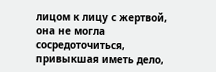лицом к лицу с жертвой, она не могла сосредоточиться, привыкшая иметь дело,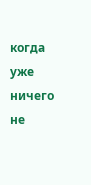когда уже ничего не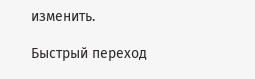изменить.

Быстрый переход